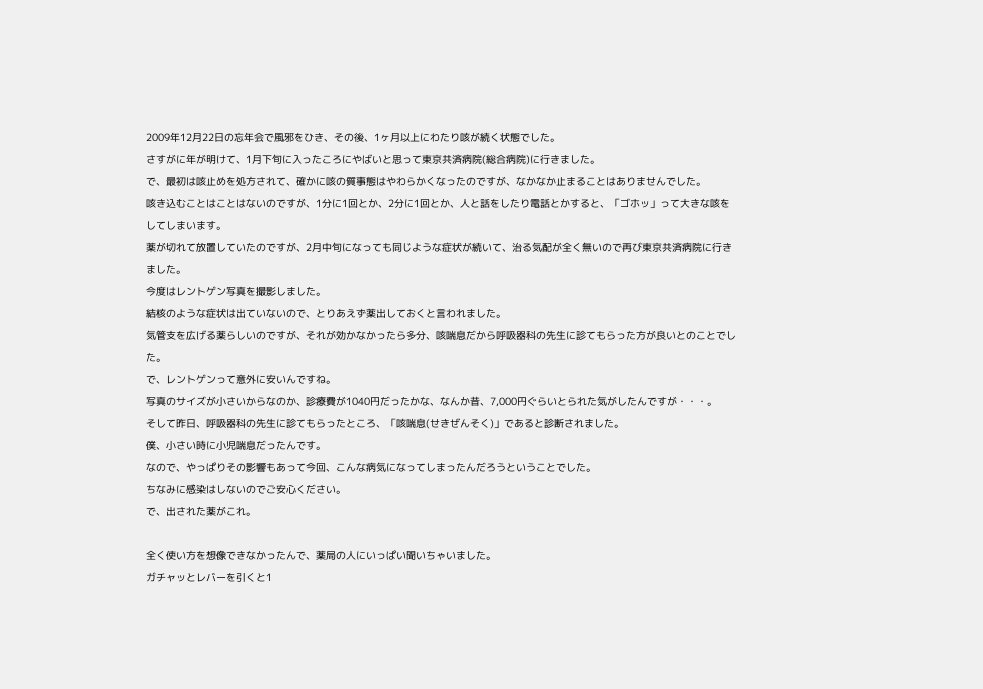2009年12月22日の忘年会で風邪をひき、その後、1ヶ月以上にわたり咳が続く状態でした。
さすがに年が明けて、1月下旬に入ったころにやばいと思って東京共済病院(総合病院)に行きました。
で、最初は咳止めを処方されて、確かに咳の質事態はやわらかくなったのですが、なかなか止まることはありませんでした。
咳き込むことはことはないのですが、1分に1回とか、2分に1回とか、人と話をしたり電話とかすると、「ゴホッ」って大きな咳をしてしまいます。
薬が切れて放置していたのですが、2月中旬になっても同じような症状が続いて、治る気配が全く無いので再び東京共済病院に行きました。
今度はレントゲン写真を撮影しました。
結核のような症状は出ていないので、とりあえず薬出しておくと言われました。
気管支を広げる薬らしいのですが、それが効かなかったら多分、咳喘息だから呼吸器科の先生に診てもらった方が良いとのことでした。
で、レントゲンって意外に安いんですね。
写真のサイズが小さいからなのか、診療費が1040円だったかな、なんか昔、7,000円ぐらいとられた気がしたんですが・・・。
そして昨日、呼吸器科の先生に診てもらったところ、「咳喘息(せきぜんそく)」であると診断されました。
僕、小さい時に小児喘息だったんです。
なので、やっぱりその影響もあって今回、こんな病気になってしまったんだろうということでした。
ちなみに感染はしないのでご安心ください。
で、出された薬がこれ。

全く使い方を想像できなかったんで、薬局の人にいっぱい聞いちゃいました。
ガチャッとレバーを引くと1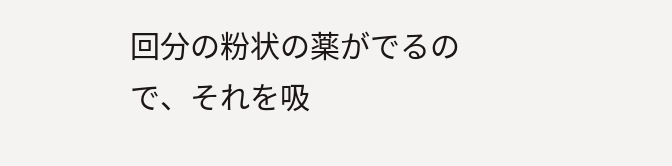回分の粉状の薬がでるので、それを吸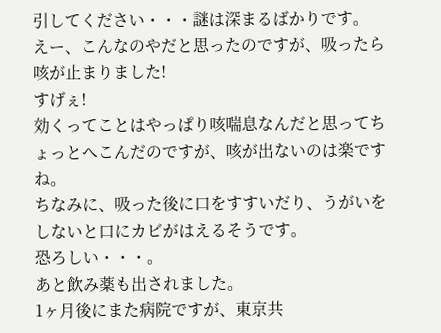引してください・・・謎は深まるばかりです。
えー、こんなのやだと思ったのですが、吸ったら咳が止まりました!
すげぇ!
効くってことはやっぱり咳喘息なんだと思ってちょっとへこんだのですが、咳が出ないのは楽ですね。
ちなみに、吸った後に口をすすいだり、うがいをしないと口にカビがはえるそうです。
恐ろしい・・・。
あと飲み薬も出されました。
1ヶ月後にまた病院ですが、東京共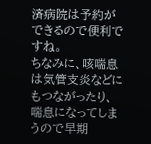済病院は予約ができるので便利ですね。
ちなみに、咳喘息は気管支炎などにもつながったり、喘息になってしまうので早期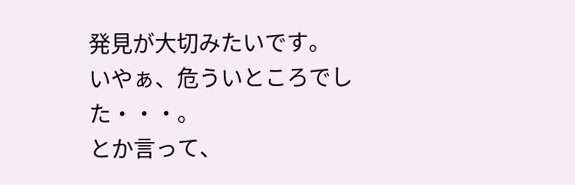発見が大切みたいです。
いやぁ、危ういところでした・・・。
とか言って、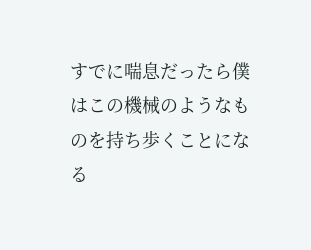すでに喘息だったら僕はこの機械のようなものを持ち歩くことになる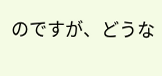のですが、どうな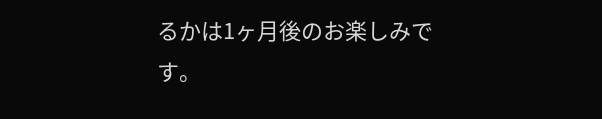るかは1ヶ月後のお楽しみです。